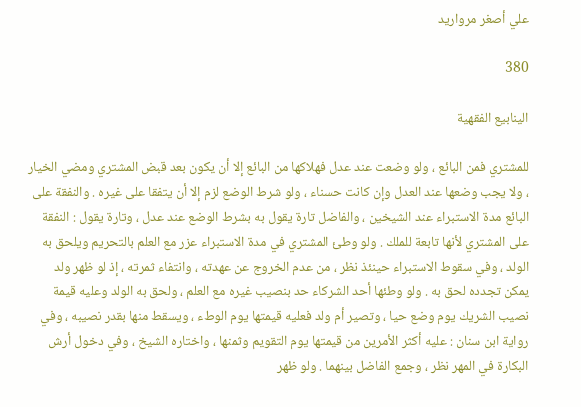علي أصغر مرواريد

380

الينابيع الفقهية

للمشتري فمن البائع ، ولو وضعت عند عدل فهلاكها من البائع إلا أن يكون بعد قبض المشتري ومضي الخيار ، ولا يجب وضعها عند العدل وإن كانت حسناء ، ولو شرط الوضع لزم إلا أن يتفقا على غيره . والنفقة على البائع مدة الاستبراء عند الشيخين ، والفاضل تارة يقول به بشرط الوضع عند عدل ، وتارة يقول : النفقة على المشتري لأنها تابعة للملك . ولو وطئ المشتري في مدة الاستبراء عزر مع العلم بالتحريم ويلحق به الولد ، وفي سقوط الاستبراء حينئذ نظر ، من عدم الخروج عن عهدته ، وانتفاء ثمرته ، إذ لو ظهر ولد يمكن تجدده لحق به . ولو وطئها أحد الشركاء حد بنصيب غيره مع العلم ، ولحق به الولد وعليه قيمة نصيب الشريك يوم وضع حيا ، وتصير أم ولد فعليه قيمتها يوم الوطء ، ويسقط منها بقدر نصيبه ، وفي رواية ابن سنان : عليه أكثر الأمرين من قيمتها يوم التقويم وثمنها ، واختاره الشيخ ، وفي دخول أرش البكارة في المهر نظر ، وجمع الفاضل بينهما . ولو ظهر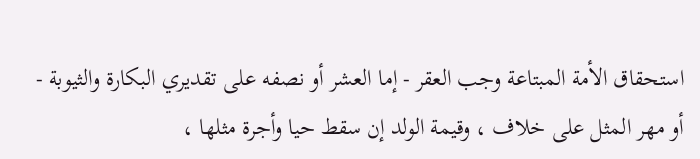استحقاق الأمة المبتاعة وجب العقر - إما العشر أو نصفه على تقديري البكارة والثيوبة - أو مهر المثل على خلاف ، وقيمة الولد إن سقط حيا وأجرة مثلها ،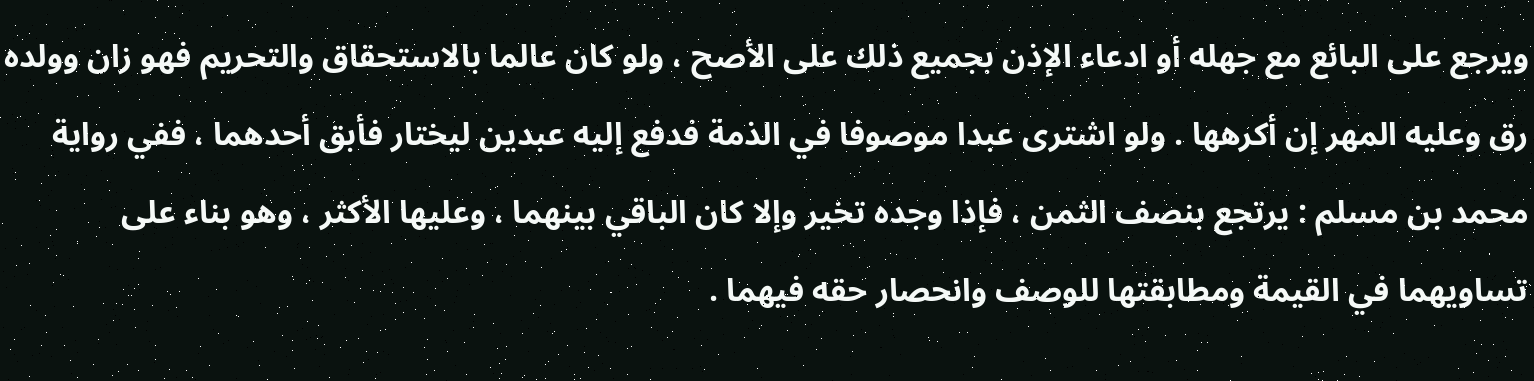ويرجع على البائع مع جهله أو ادعاء الإذن بجميع ذلك على الأصح ، ولو كان عالما بالاستحقاق والتحريم فهو زان وولده رق وعليه المهر إن أكرهها . ولو اشترى عبدا موصوفا في الذمة فدفع إليه عبدين ليختار فأبق أحدهما ، ففي رواية محمد بن مسلم : يرتجع بنصف الثمن ، فإذا وجده تخير وإلا كان الباقي بينهما ، وعليها الأكثر ، وهو بناء على تساويهما في القيمة ومطابقتها للوصف وانحصار حقه فيهما .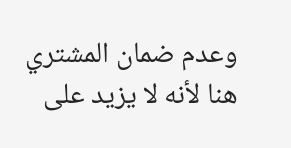وعدم ضمان المشتري هنا لأنه لا يزيد على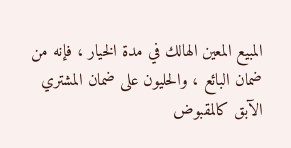المبيع المعين الهالك في مدة الخيار ، فإنه من ضمان البائع ، والحليون على ضمان المشتري الآبق كالمقبوض